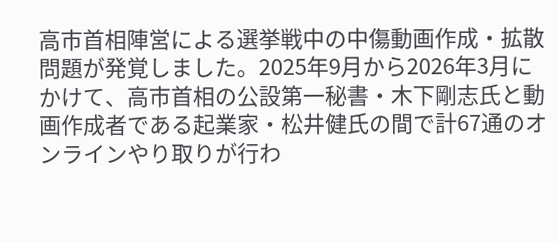高市首相陣営による選挙戦中の中傷動画作成・拡散問題が発覚しました。2025年9月から2026年3月にかけて、高市首相の公設第一秘書・木下剛志氏と動画作成者である起業家・松井健氏の間で計67通のオンラインやり取りが行わ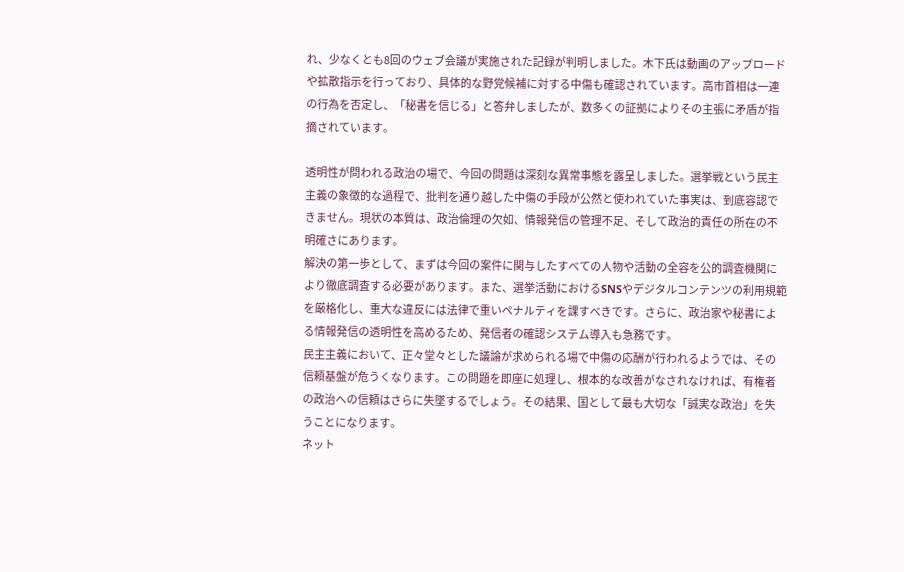れ、少なくとも8回のウェブ会議が実施された記録が判明しました。木下氏は動画のアップロードや拡散指示を行っており、具体的な野党候補に対する中傷も確認されています。高市首相は一連の行為を否定し、「秘書を信じる」と答弁しましたが、数多くの証拠によりその主張に矛盾が指摘されています。

透明性が問われる政治の場で、今回の問題は深刻な異常事態を露呈しました。選挙戦という民主主義の象徴的な過程で、批判を通り越した中傷の手段が公然と使われていた事実は、到底容認できません。現状の本質は、政治倫理の欠如、情報発信の管理不足、そして政治的責任の所在の不明確さにあります。
解決の第一歩として、まずは今回の案件に関与したすべての人物や活動の全容を公的調査機関により徹底調査する必要があります。また、選挙活動におけるSNSやデジタルコンテンツの利用規範を厳格化し、重大な違反には法律で重いペナルティを課すべきです。さらに、政治家や秘書による情報発信の透明性を高めるため、発信者の確認システム導入も急務です。
民主主義において、正々堂々とした議論が求められる場で中傷の応酬が行われるようでは、その信頼基盤が危うくなります。この問題を即座に処理し、根本的な改善がなされなければ、有権者の政治への信頼はさらに失墜するでしょう。その結果、国として最も大切な「誠実な政治」を失うことになります。
ネット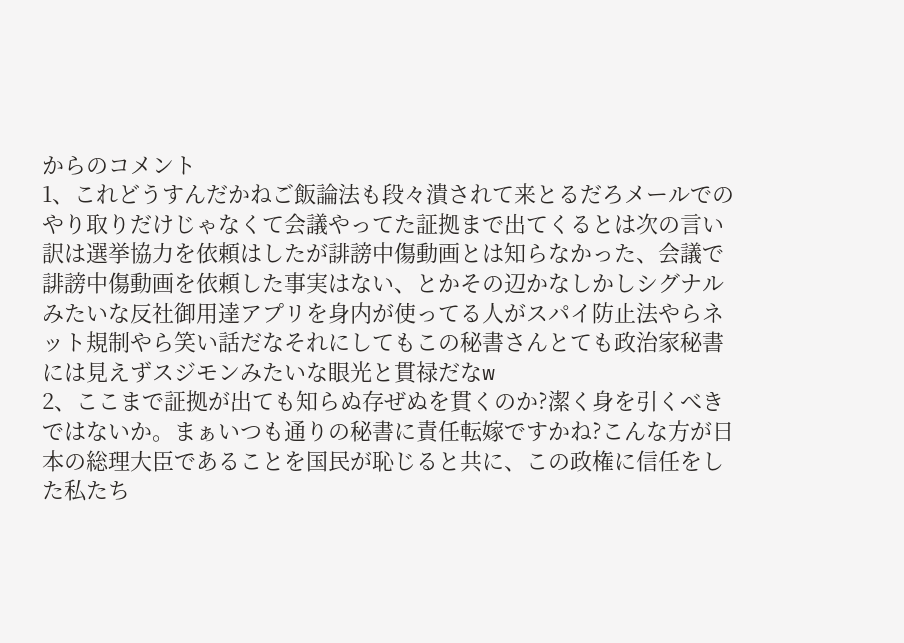からのコメント
1、これどうすんだかねご飯論法も段々潰されて来とるだろメールでのやり取りだけじゃなくて会議やってた証拠まで出てくるとは次の言い訳は選挙協力を依頼はしたが誹謗中傷動画とは知らなかった、会議で誹謗中傷動画を依頼した事実はない、とかその辺かなしかしシグナルみたいな反社御用達アプリを身内が使ってる人がスパイ防止法やらネット規制やら笑い話だなそれにしてもこの秘書さんとても政治家秘書には見えずスジモンみたいな眼光と貫禄だなw
2、ここまで証拠が出ても知らぬ存ぜぬを貫くのか?潔く身を引くべきではないか。まぁいつも通りの秘書に責任転嫁ですかね?こんな方が日本の総理大臣であることを国民が恥じると共に、この政権に信任をした私たち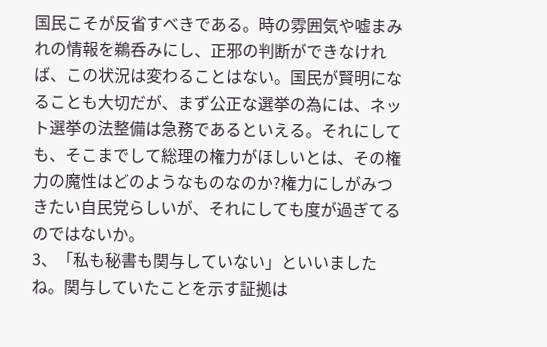国民こそが反省すべきである。時の雰囲気や嘘まみれの情報を鵜呑みにし、正邪の判断ができなければ、この状況は変わることはない。国民が賢明になることも大切だが、まず公正な選挙の為には、ネット選挙の法整備は急務であるといえる。それにしても、そこまでして総理の権力がほしいとは、その権力の魔性はどのようなものなのか?権力にしがみつきたい自民党らしいが、それにしても度が過ぎてるのではないか。
3、「私も秘書も関与していない」といいましたね。関与していたことを示す証拠は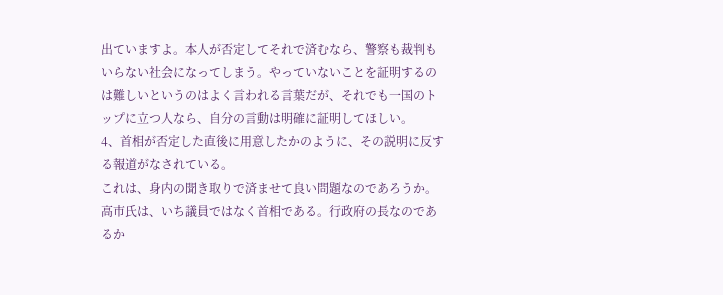出ていますよ。本人が否定してそれで済むなら、警察も裁判もいらない社会になってしまう。やっていないことを証明するのは難しいというのはよく言われる言葉だが、それでも一国のトップに立つ人なら、自分の言動は明確に証明してほしい。
4、首相が否定した直後に用意したかのように、その説明に反する報道がなされている。
これは、身内の聞き取りで済ませて良い問題なのであろうか。高市氏は、いち議員ではなく首相である。行政府の長なのであるか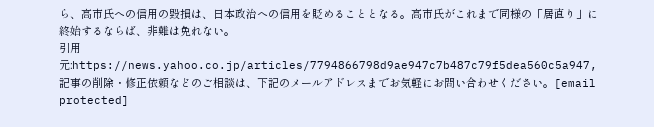ら、高市氏への信用の毀損は、日本政治への信用を貶めることとなる。高市氏がこれまで同様の「居直り」に終始するならば、非難は免れない。
引用元:https://news.yahoo.co.jp/articles/7794866798d9ae947c7b487c79f5dea560c5a947,記事の削除・修正依頼などのご相談は、下記のメールアドレスまでお気軽にお問い合わせください。[email protected]